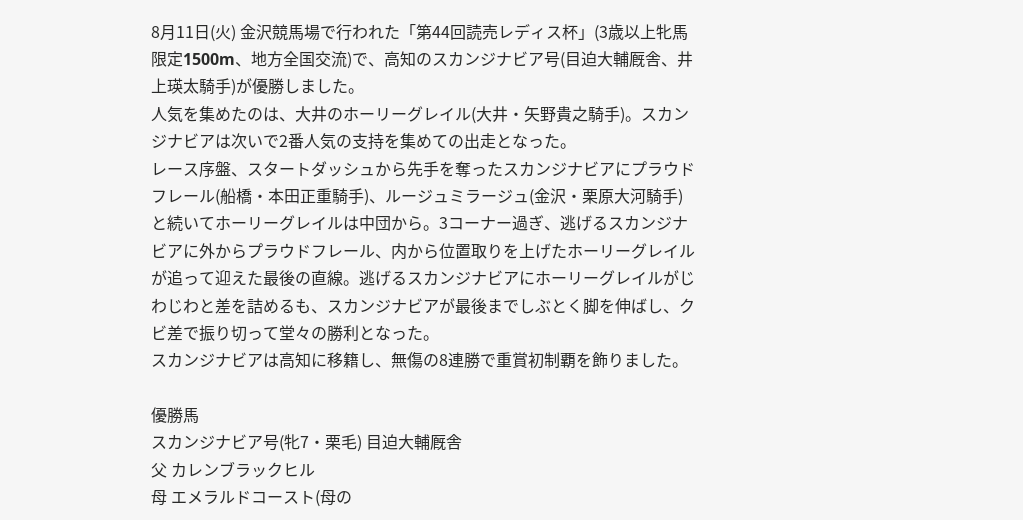8月11日(火) 金沢競馬場で行われた「第44回読売レディス杯」(3歳以上牝馬限定1500m、地方全国交流)で、高知のスカンジナビア号(目迫大輔厩舎、井上瑛太騎手)が優勝しました。
人気を集めたのは、大井のホーリーグレイル(大井・矢野貴之騎手)。スカンジナビアは次いで2番人気の支持を集めての出走となった。
レース序盤、スタートダッシュから先手を奪ったスカンジナビアにプラウドフレール(船橋・本田正重騎手)、ルージュミラージュ(金沢・栗原大河騎手)と続いてホーリーグレイルは中団から。3コーナー過ぎ、逃げるスカンジナビアに外からプラウドフレール、内から位置取りを上げたホーリーグレイルが追って迎えた最後の直線。逃げるスカンジナビアにホーリーグレイルがじわじわと差を詰めるも、スカンジナビアが最後までしぶとく脚を伸ばし、クビ差で振り切って堂々の勝利となった。
スカンジナビアは高知に移籍し、無傷の8連勝で重賞初制覇を飾りました。

優勝馬
スカンジナビア号(牝7・栗毛) 目迫大輔厩舎
父 カレンブラックヒル
母 エメラルドコースト(母の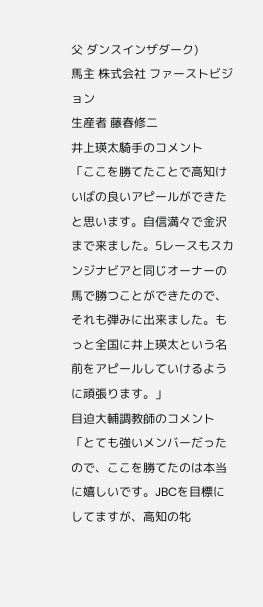父 ダンスインザダーク)
馬主 株式会社 ファーストビジョン
生産者 藤春修二
井上瑛太騎手のコメント
「ここを勝てたことで高知けいばの良いアピールができたと思います。自信満々で金沢まで来ました。5レースもスカンジナビアと同じオーナーの馬で勝つことができたので、それも弾みに出来ました。もっと全国に井上瑛太という名前をアピールしていけるように頑張ります。」
目迫大輔調教師のコメント
「とても強いメンバーだったので、ここを勝てたのは本当に嬉しいです。JBCを目標にしてますが、高知の牝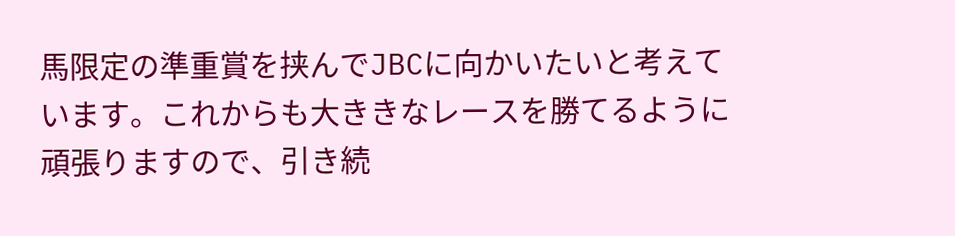馬限定の準重賞を挟んでJBCに向かいたいと考えています。これからも大ききなレースを勝てるように頑張りますので、引き続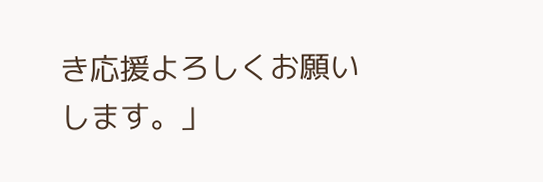き応援よろしくお願いします。」